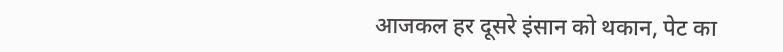आजकल हर दूसरे इंसान को थकान, पेट का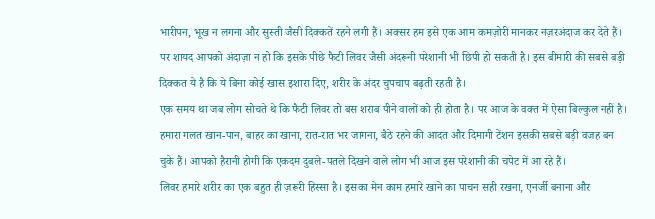भारीपन, भूख न लगना और सुस्ती जैसी दिक्कतें रहने लगी हैं। अक्सर हम इसे एक आम कमज़ोरी मानकर नज़रअंदाज कर देते हैं। पर शायद आपको अंदाज़ा न हो कि इसके पीछे फैटी लिवर जैसी अंदरूनी परेशानी भी छिपी हो सकती है। इस बीमारी की सबसे बड़ी दिक्कत ये है कि ये बिना कोई खास इशारा दिए, शरीर के अंदर चुपचाप बढ़ती रहती है।
एक समय था जब लोग सोचते थे कि फैटी लिवर तो बस शराब पीने वालों को ही होता है। पर आज के वक्त में ऐसा बिल्कुल नहीं है। हमारा गलत खान-पान, बाहर का खाना, रात-रात भर जागना, बैठे रहने की आदत और दिमागी टेंशन इसकी सबसे बड़ी वजह बन चुके हैं। आपको हैरानी होगी कि एकदम दुबले-पतले दिखने वाले लोग भी आज इस परेशानी की चपेट में आ रहे हैं।
लिवर हमारे शरीर का एक बहुत ही ज़रूरी हिस्सा है। इसका मेन काम हमारे खाने का पाचन सही रखना, एनर्जी बनाना और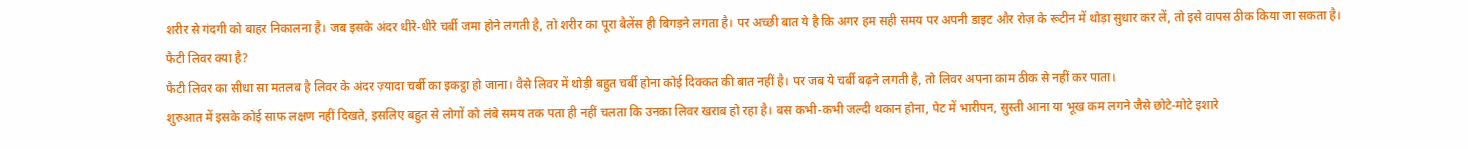शरीर से गंदगी को बाहर निकालना है। जब इसके अंदर धीरे-धीरे चर्बी जमा होने लगती है, तो शरीर का पूरा बैलेंस ही बिगड़ने लगता है। पर अच्छी बात ये है कि अगर हम सही समय पर अपनी डाइट और रोज़ के रूटीन में थोड़ा सुधार कर लें, तो इसे वापस ठीक किया जा सकता है।
फैटी लिवर क्या है?
फैटी लिवर का सीधा सा मतलब है लिवर के अंदर ज़्यादा चर्बी का इकट्ठा हो जाना। वैसे लिवर में थोड़ी बहुत चर्बी होना कोई दिक्कत की बात नहीं है। पर जब ये चर्बी बढ़ने लगती है, तो लिवर अपना काम ठीक से नहीं कर पाता।
शुरुआत में इसके कोई साफ लक्षण नहीं दिखते, इसलिए बहुत से लोगों को लंबे समय तक पता ही नहीं चलता कि उनका लिवर खराब हो रहा है। बस कभी-कभी जल्दी थकान होना, पेट में भारीपन, सुस्ती आना या भूख कम लगने जैसे छोटे-मोटे इशारे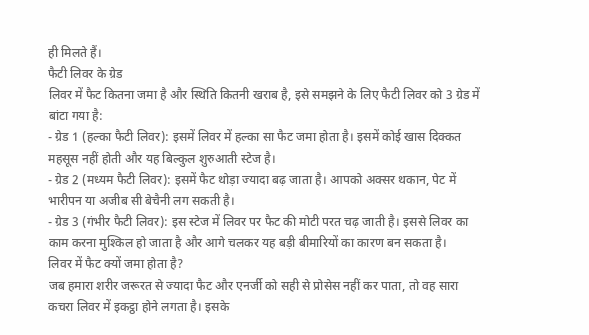ही मिलते हैं।
फैटी लिवर के ग्रेड
लिवर में फैट कितना जमा है और स्थिति कितनी खराब है, इसे समझने के लिए फैटी लिवर को 3 ग्रेड में बांटा गया है:
- ग्रेड 1 (हल्का फैटी लिवर): इसमें लिवर में हल्का सा फैट जमा होता है। इसमें कोई खास दिक्कत महसूस नहीं होती और यह बिल्कुल शुरुआती स्टेज है।
- ग्रेड 2 (मध्यम फैटी लिवर): इसमें फैट थोड़ा ज्यादा बढ़ जाता है। आपको अक्सर थकान, पेट में भारीपन या अजीब सी बेचैनी लग सकती है।
- ग्रेड 3 (गंभीर फैटी लिवर): इस स्टेज में लिवर पर फैट की मोटी परत चढ़ जाती है। इससे लिवर का काम करना मुश्किल हो जाता है और आगे चलकर यह बड़ी बीमारियों का कारण बन सकता है।
लिवर में फैट क्यों जमा होता है?
जब हमारा शरीर जरूरत से ज्यादा फैट और एनर्जी को सही से प्रोसेस नहीं कर पाता, तो वह सारा कचरा लिवर में इकट्ठा होने लगता है। इसके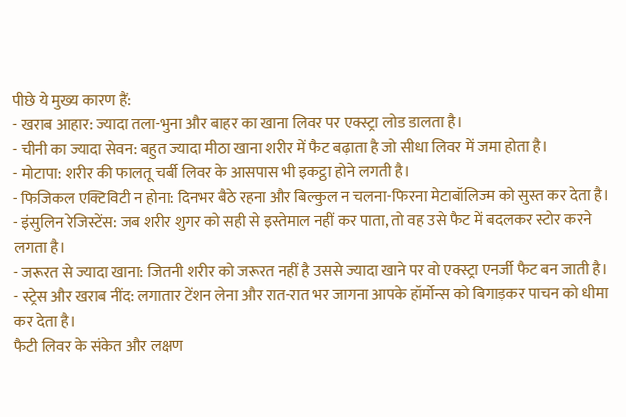पीछे ये मुख्य कारण हैं:
- खराब आहार: ज्यादा तला-भुना और बाहर का खाना लिवर पर एक्स्ट्रा लोड डालता है।
- चीनी का ज्यादा सेवन: बहुत ज्यादा मीठा खाना शरीर में फैट बढ़ाता है जो सीधा लिवर में जमा होता है।
- मोटापा: शरीर की फालतू चर्बी लिवर के आसपास भी इकट्ठा होने लगती है।
- फिजिकल एक्टिविटी न होना: दिनभर बैठे रहना और बिल्कुल न चलना-फिरना मेटाबॉलिज्म को सुस्त कर देता है।
- इंसुलिन रेजिस्टेंस: जब शरीर शुगर को सही से इस्तेमाल नहीं कर पाता, तो वह उसे फैट में बदलकर स्टोर करने लगता है।
- जरूरत से ज्यादा खाना: जितनी शरीर को जरूरत नहीं है उससे ज्यादा खाने पर वो एक्स्ट्रा एनर्जी फैट बन जाती है।
- स्ट्रेस और खराब नींद: लगातार टेंशन लेना और रात-रात भर जागना आपके हॉर्मोन्स को बिगाड़कर पाचन को धीमा कर देता है।
फैटी लिवर के संकेत और लक्षण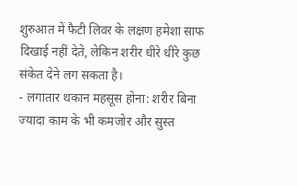शुरुआत में फैटी लिवर के लक्षण हमेशा साफ दिखाई नहीं देते, लेकिन शरीर धीरे धीरे कुछ संकेत देने लग सकता है।
- लगातार थकान महसूस होना: शरीर बिना ज्यादा काम के भी कमजोर और सुस्त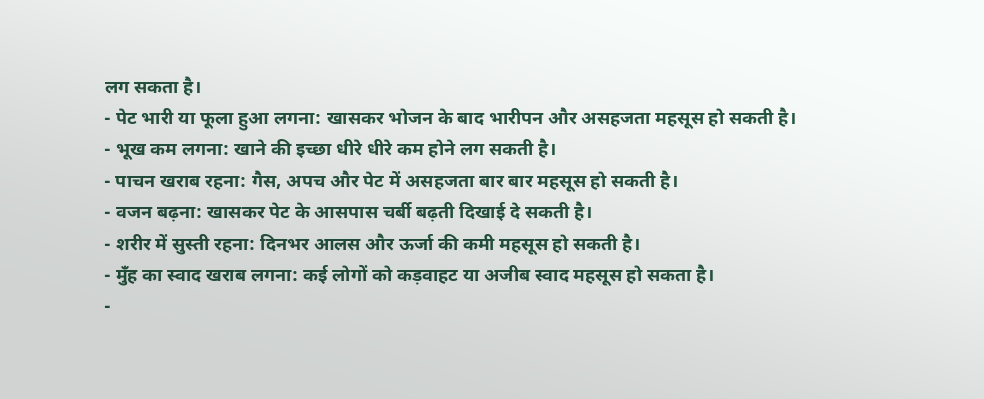लग सकता है।
- पेट भारी या फूला हुआ लगना: खासकर भोजन के बाद भारीपन और असहजता महसूस हो सकती है।
- भूख कम लगना: खाने की इच्छा धीरे धीरे कम होने लग सकती है।
- पाचन खराब रहना: गैस, अपच और पेट में असहजता बार बार महसूस हो सकती है।
- वजन बढ़ना: खासकर पेट के आसपास चर्बी बढ़ती दिखाई दे सकती है।
- शरीर में सुस्ती रहना: दिनभर आलस और ऊर्जा की कमी महसूस हो सकती है।
- मुँह का स्वाद खराब लगना: कई लोगों को कड़वाहट या अजीब स्वाद महसूस हो सकता है।
-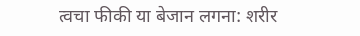त्वचा फीकी या बेजान लगना: शरीर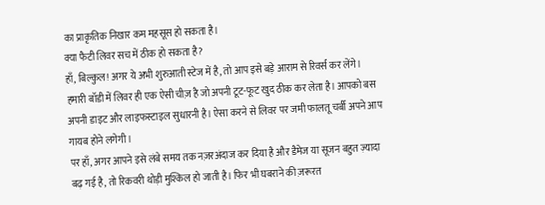का प्राकृतिक निखार कम महसूस हो सकता है।
क्या फैटी लिवर सच में ठीक हो सकता है?
हाँ, बिल्कुल! अगर ये अभी शुरुआती स्टेज में है, तो आप इसे बड़े आराम से रिवर्स कर लेंगे। हमारी बॉडी में लिवर ही एक ऐसी चीज़ है जो अपनी टूट-फूट खुद ठीक कर लेता है। आपको बस अपनी डाइट और लाइफस्टाइल सुधारनी है। ऐसा करने से लिवर पर जमी फालतू चर्बी अपने आप गायब होने लगेगी।
पर हाँ, अगर आपने इसे लंबे समय तक नज़रअंदाज कर दिया है और डैमेज या सूजन बहुत ज़्यादा बढ़ गई है, तो रिकवरी थोड़ी मुश्किल हो जाती है। फिर भी घबराने की ज़रूरत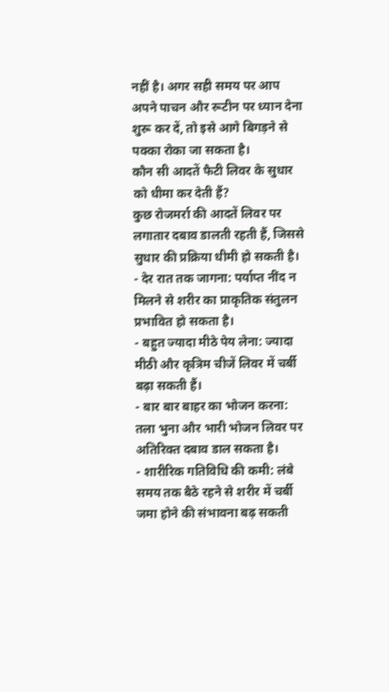नहीं है। अगर सही समय पर आप अपने पाचन और रूटीन पर ध्यान देना शुरू कर दें, तो इसे आगे बिगड़ने से पक्का रोका जा सकता है।
कौन सी आदतें फैटी लिवर के सुधार को धीमा कर देती हैं?
कुछ रोजमर्रा की आदतें लिवर पर लगातार दबाव डालती रहती हैं, जिससे सुधार की प्रक्रिया धीमी हो सकती है।
- देर रात तक जागना: पर्याप्त नींद न मिलने से शरीर का प्राकृतिक संतुलन प्रभावित हो सकता है।
- बहुत ज्यादा मीठे पेय लेना: ज्यादा मीठी और कृत्रिम चीजें लिवर में चर्बी बढ़ा सकती हैं।
- बार बार बाहर का भोजन करना: तला भुना और भारी भोजन लिवर पर अतिरिक्त दबाव डाल सकता है।
- शारीरिक गतिविधि की कमी: लंबे समय तक बैठे रहने से शरीर में चर्बी जमा होने की संभावना बढ़ सकती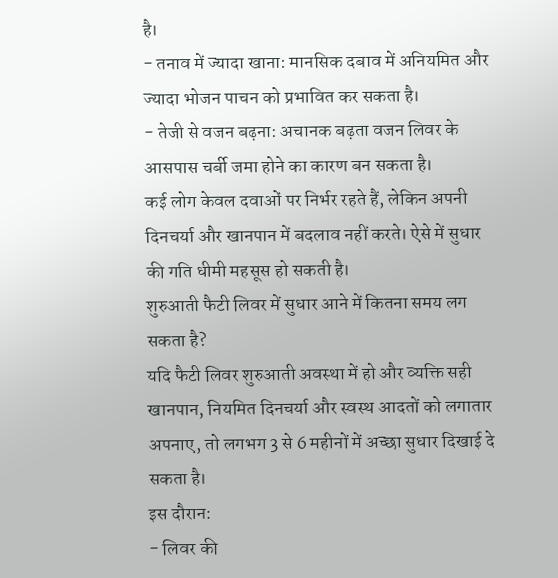है।
- तनाव में ज्यादा खाना: मानसिक दबाव में अनियमित और ज्यादा भोजन पाचन को प्रभावित कर सकता है।
- तेजी से वजन बढ़ना: अचानक बढ़ता वजन लिवर के आसपास चर्बी जमा होने का कारण बन सकता है।
कई लोग केवल दवाओं पर निर्भर रहते हैं, लेकिन अपनी दिनचर्या और खानपान में बदलाव नहीं करते। ऐसे में सुधार की गति धीमी महसूस हो सकती है।
शुरुआती फैटी लिवर में सुधार आने में कितना समय लग सकता है?
यदि फैटी लिवर शुरुआती अवस्था में हो और व्यक्ति सही खानपान, नियमित दिनचर्या और स्वस्थ आदतों को लगातार अपनाए, तो लगभग 3 से 6 महीनों में अच्छा सुधार दिखाई दे सकता है।
इस दौरान:
- लिवर की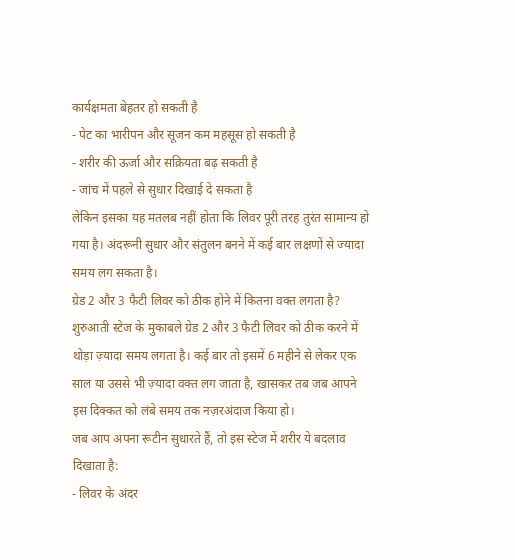कार्यक्षमता बेहतर हो सकती है
- पेट का भारीपन और सूजन कम महसूस हो सकती है
- शरीर की ऊर्जा और सक्रियता बढ़ सकती है
- जांच में पहले से सुधार दिखाई दे सकता है
लेकिन इसका यह मतलब नहीं होता कि लिवर पूरी तरह तुरंत सामान्य हो गया है। अंदरूनी सुधार और संतुलन बनने में कई बार लक्षणों से ज्यादा समय लग सकता है।
ग्रेड 2 और 3 फैटी लिवर को ठीक होने में कितना वक्त लगता है?
शुरुआती स्टेज के मुकाबले ग्रेड 2 और 3 फैटी लिवर को ठीक करने में थोड़ा ज़्यादा समय लगता है। कई बार तो इसमें 6 महीने से लेकर एक साल या उससे भी ज़्यादा वक्त लग जाता है, खासकर तब जब आपने इस दिक्कत को लंबे समय तक नज़रअंदाज किया हो।
जब आप अपना रूटीन सुधारते हैं, तो इस स्टेज में शरीर ये बदलाव दिखाता है:
- लिवर के अंदर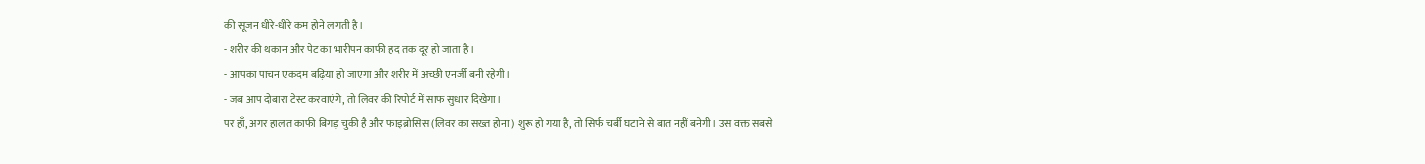की सूजन धीरे-धीरे कम होने लगती है।
- शरीर की थकान और पेट का भारीपन काफी हद तक दूर हो जाता है।
- आपका पाचन एकदम बढ़िया हो जाएगा और शरीर में अच्छी एनर्जी बनी रहेगी।
- जब आप दोबारा टेस्ट करवाएंगे, तो लिवर की रिपोर्ट में साफ सुधार दिखेगा।
पर हाँ, अगर हालत काफी बिगड़ चुकी है और फाइब्रोसिस (लिवर का सख्त होना) शुरू हो गया है, तो सिर्फ चर्बी घटाने से बात नहीं बनेगी। उस वक्त सबसे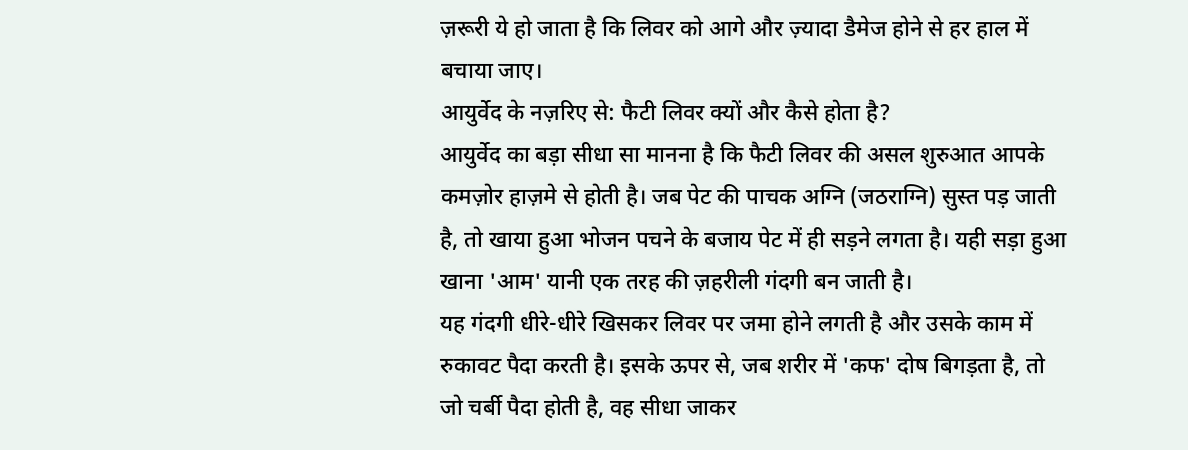ज़रूरी ये हो जाता है कि लिवर को आगे और ज़्यादा डैमेज होने से हर हाल में बचाया जाए।
आयुर्वेद के नज़रिए से: फैटी लिवर क्यों और कैसे होता है?
आयुर्वेद का बड़ा सीधा सा मानना है कि फैटी लिवर की असल शुरुआत आपके कमज़ोर हाज़मे से होती है। जब पेट की पाचक अग्नि (जठराग्नि) सुस्त पड़ जाती है, तो खाया हुआ भोजन पचने के बजाय पेट में ही सड़ने लगता है। यही सड़ा हुआ खाना 'आम' यानी एक तरह की ज़हरीली गंदगी बन जाती है।
यह गंदगी धीरे-धीरे खिसकर लिवर पर जमा होने लगती है और उसके काम में रुकावट पैदा करती है। इसके ऊपर से, जब शरीर में 'कफ' दोष बिगड़ता है, तो जो चर्बी पैदा होती है, वह सीधा जाकर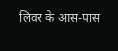लिवर के आस-पास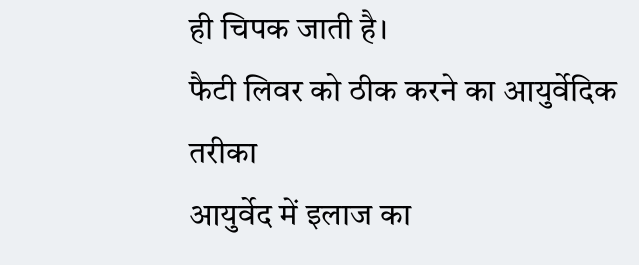ही चिपक जाती है।
फैटी लिवर को ठीक करने का आयुर्वेदिक तरीका
आयुर्वेद में इलाज का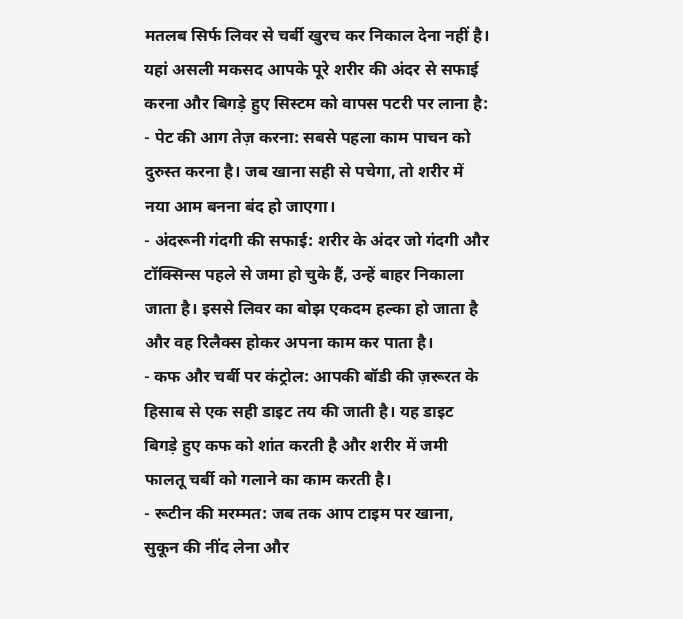मतलब सिर्फ लिवर से चर्बी खुरच कर निकाल देना नहीं है। यहां असली मकसद आपके पूरे शरीर की अंदर से सफाई करना और बिगड़े हुए सिस्टम को वापस पटरी पर लाना है:
- पेट की आग तेज़ करना: सबसे पहला काम पाचन को दुरुस्त करना है। जब खाना सही से पचेगा, तो शरीर में नया आम बनना बंद हो जाएगा।
- अंदरूनी गंदगी की सफाई: शरीर के अंदर जो गंदगी और टॉक्सिन्स पहले से जमा हो चुके हैं, उन्हें बाहर निकाला जाता है। इससे लिवर का बोझ एकदम हल्का हो जाता है और वह रिलैक्स होकर अपना काम कर पाता है।
- कफ और चर्बी पर कंट्रोल: आपकी बॉडी की ज़रूरत के हिसाब से एक सही डाइट तय की जाती है। यह डाइट बिगड़े हुए कफ को शांत करती है और शरीर में जमी फालतू चर्बी को गलाने का काम करती है।
- रूटीन की मरम्मत: जब तक आप टाइम पर खाना, सुकून की नींद लेना और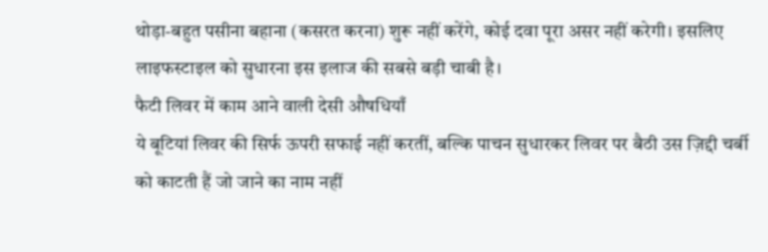थोड़ा-बहुत पसीना बहाना (कसरत करना) शुरू नहीं करेंगे, कोई दवा पूरा असर नहीं करेगी। इसलिए लाइफस्टाइल को सुधारना इस इलाज की सबसे बड़ी चाबी है।
फैटी लिवर में काम आने वाली देसी औषधियाँ
ये बूटियां लिवर की सिर्फ ऊपरी सफाई नहीं करतीं, बल्कि पाचन सुधारकर लिवर पर बैठी उस ज़िद्दी चर्बी को काटती हैं जो जाने का नाम नहीं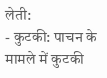लेती:
- कुटकी: पाचन के मामले में कुटकी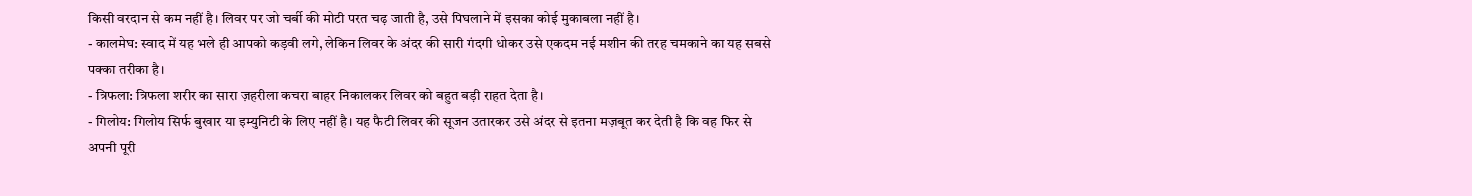किसी वरदान से कम नहीं है। लिवर पर जो चर्बी की मोटी परत चढ़ जाती है, उसे पिघलाने में इसका कोई मुकाबला नहीं है।
- कालमेघ: स्वाद में यह भले ही आपको कड़वी लगे, लेकिन लिवर के अंदर की सारी गंदगी धोकर उसे एकदम नई मशीन की तरह चमकाने का यह सबसे पक्का तरीका है।
- त्रिफला: त्रिफला शरीर का सारा ज़हरीला कचरा बाहर निकालकर लिवर को बहुत बड़ी राहत देता है।
- गिलोय: गिलोय सिर्फ बुखार या इम्युनिटी के लिए नहीं है। यह फैटी लिवर की सूजन उतारकर उसे अंदर से इतना मज़बूत कर देती है कि वह फिर से अपनी पूरी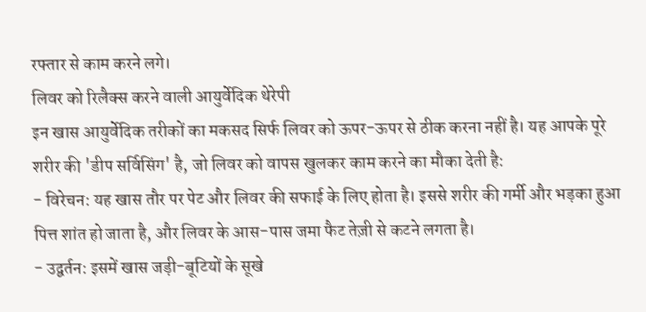रफ्तार से काम करने लगे।
लिवर को रिलैक्स करने वाली आयुर्वेदिक थेरेपी
इन खास आयुर्वेदिक तरीकों का मकसद सिर्फ लिवर को ऊपर-ऊपर से ठीक करना नहीं है। यह आपके पूरे शरीर की 'डीप सर्विसिंग' है, जो लिवर को वापस खुलकर काम करने का मौका देती है:
- विरेचन: यह खास तौर पर पेट और लिवर की सफाई के लिए होता है। इससे शरीर की गर्मी और भड़का हुआ पित्त शांत हो जाता है, और लिवर के आस-पास जमा फैट तेज़ी से कटने लगता है।
- उद्वर्तन: इसमें खास जड़ी-बूटियों के सूखे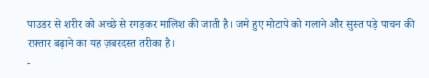पाउडर से शरीर को अच्छे से रगड़कर मालिश की जाती है। जमे हुए मोटापे को गलाने और सुस्त पड़े पाचन की रफ़्तार बढ़ाने का यह ज़बरदस्त तरीका है।
-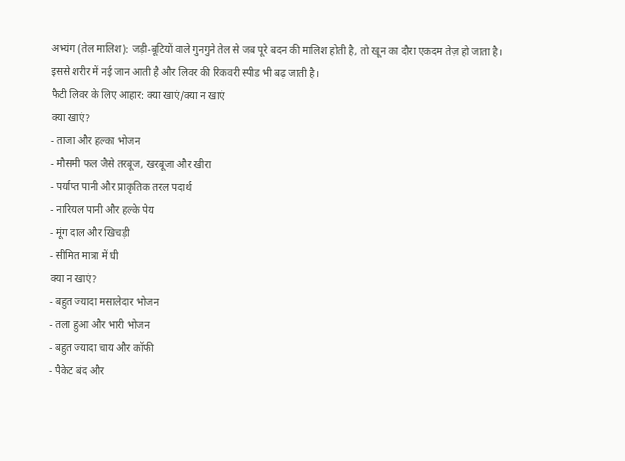अभ्यंग (तेल मालिश): जड़ी-बूटियों वाले गुनगुने तेल से जब पूरे बदन की मालिश होती है, तो खून का दौरा एकदम तेज़ हो जाता है। इससे शरीर में नई जान आती है और लिवर की रिकवरी स्पीड भी बढ़ जाती है।
फैटी लिवर के लिए आहार: क्या खाएं/क्या न खाएं
क्या खाएं?
- ताजा और हल्का भोजन
- मौसमी फल जैसे तरबूज, खरबूजा और खीरा
- पर्याप्त पानी और प्राकृतिक तरल पदार्थ
- नारियल पानी और हल्के पेय
- मूंग दाल और खिचड़ी
- सीमित मात्रा में घी
क्या न खाएं?
- बहुत ज्यादा मसालेदार भोजन
- तला हुआ और भारी भोजन
- बहुत ज्यादा चाय और कॉफी
- पैकेट बंद और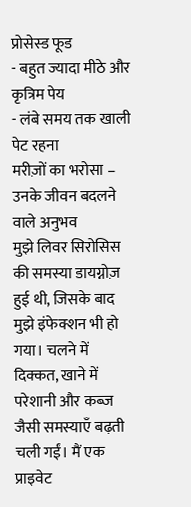प्रोसेस्ड फूड
- बहुत ज्यादा मीठे और कृत्रिम पेय
- लंबे समय तक खाली पेट रहना
मरीज़ों का भरोसा – उनके जीवन बदलने वाले अनुभव
मुझे लिवर सिरोसिस की समस्या डायग्नोज़ हुई थी, जिसके बाद मुझे इंफेक्शन भी हो गया। चलने में दिक्कत, खाने में परेशानी और कब्ज जैसी समस्याएँ बढ़ती चली गईं। मैं एक प्राइवेट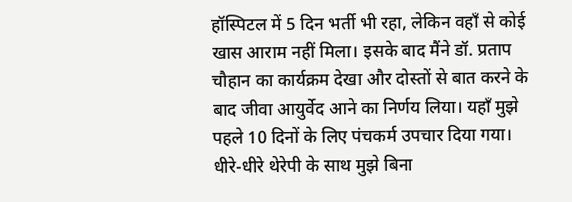हॉस्पिटल में 5 दिन भर्ती भी रहा, लेकिन वहाँ से कोई खास आराम नहीं मिला। इसके बाद मैंने डॉ. प्रताप चौहान का कार्यक्रम देखा और दोस्तों से बात करने के बाद जीवा आयुर्वेद आने का निर्णय लिया। यहाँ मुझे पहले 10 दिनों के लिए पंचकर्म उपचार दिया गया। धीरे-धीरे थेरेपी के साथ मुझे बिना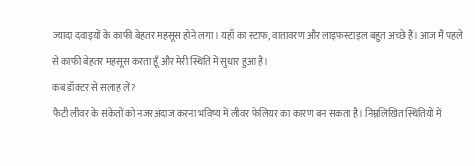ज्यादा दवाइयों के काफी बेहतर महसूस होने लगा। यहाँ का स्टाफ, वातावरण और लाइफस्टाइल बहुत अच्छे हैं। आज मैं पहले से काफी बेहतर महसूस करता हूँ और मेरी स्थिति में सुधार हुआ है।
कब डॉक्टर से सलाह लें?
फैटी लीवर के संकेतों को नजरअंदाज करना भविष्य में लीवर फेलियर का कारण बन सकता है। निम्नलिखित स्थितियों में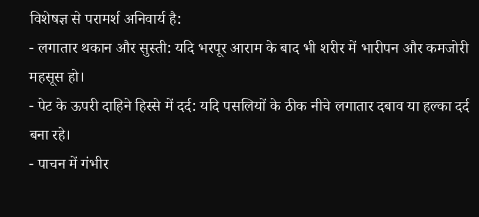विशेषज्ञ से परामर्श अनिवार्य है:
- लगातार थकान और सुस्ती: यदि भरपूर आराम के बाद भी शरीर में भारीपन और कमजोरी महसूस हो।
- पेट के ऊपरी दाहिने हिस्से में दर्द: यदि पसलियों के ठीक नीचे लगातार दबाव या हल्का दर्द बना रहे।
- पाचन में गंभीर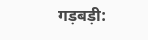गड़बड़ी: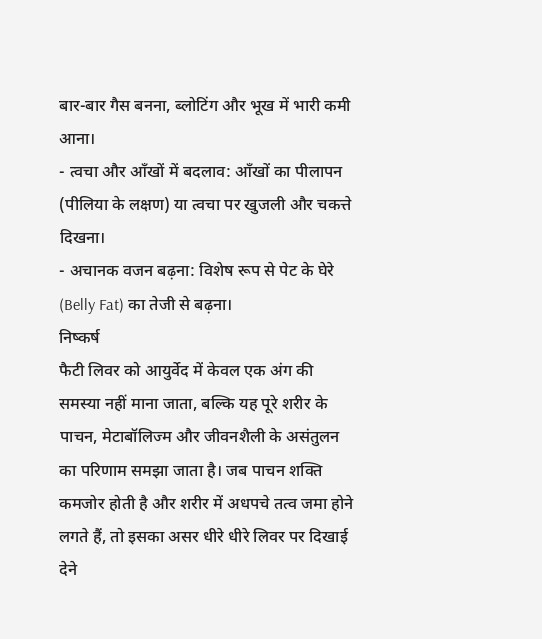बार-बार गैस बनना, ब्लोटिंग और भूख में भारी कमी आना।
- त्वचा और आँखों में बदलाव: आँखों का पीलापन (पीलिया के लक्षण) या त्वचा पर खुजली और चकत्ते दिखना।
- अचानक वजन बढ़ना: विशेष रूप से पेट के घेरे (Belly Fat) का तेजी से बढ़ना।
निष्कर्ष
फैटी लिवर को आयुर्वेद में केवल एक अंग की समस्या नहीं माना जाता, बल्कि यह पूरे शरीर के पाचन, मेटाबॉलिज्म और जीवनशैली के असंतुलन का परिणाम समझा जाता है। जब पाचन शक्ति कमजोर होती है और शरीर में अधपचे तत्व जमा होने लगते हैं, तो इसका असर धीरे धीरे लिवर पर दिखाई देने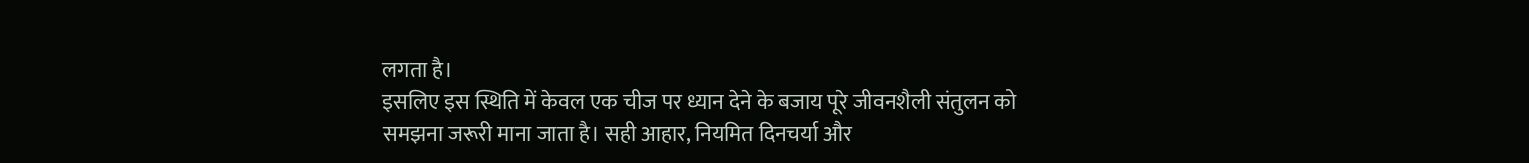लगता है।
इसलिए इस स्थिति में केवल एक चीज पर ध्यान देने के बजाय पूरे जीवनशैली संतुलन को समझना जरूरी माना जाता है। सही आहार, नियमित दिनचर्या और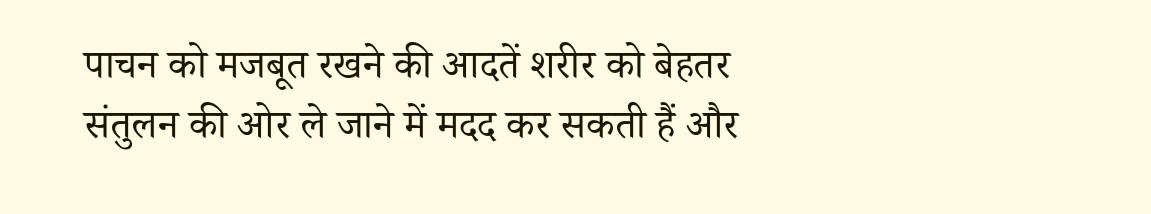पाचन को मजबूत रखने की आदतें शरीर को बेहतर संतुलन की ओर ले जाने में मदद कर सकती हैं और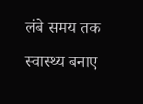लंबे समय तक स्वास्थ्य बनाए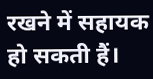रखने में सहायक हो सकती हैं।